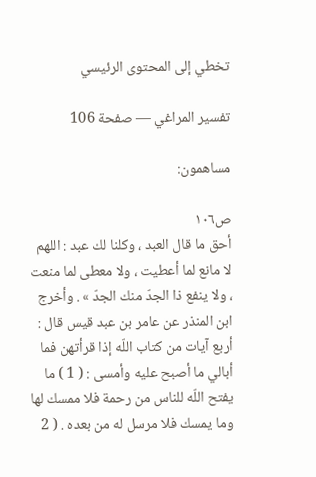تخطي إلى المحتوى الرئيسي

تفسير المراغي — صفحة 106

مساهمون:

ص١٠٦
أحق ما قال العبد ، وكلنا لك عبد : اللهم لا مانع لما أعطيت ، ولا معطى لما منعت ، ولا ينفع ذا الجدّ منك الجدّ » . وأخرج ابن المنذر عن عامر بن عبد قيس قال : أربع آيات من كتاب اللّه إذا قرأتهن فما أبالي ما أصبح عليه وأمسى : ( 1 ) ما يفتح اللّه للناس من رحمة فلا ممسك لها وما يمسك فلا مرسل له من بعده . ( 2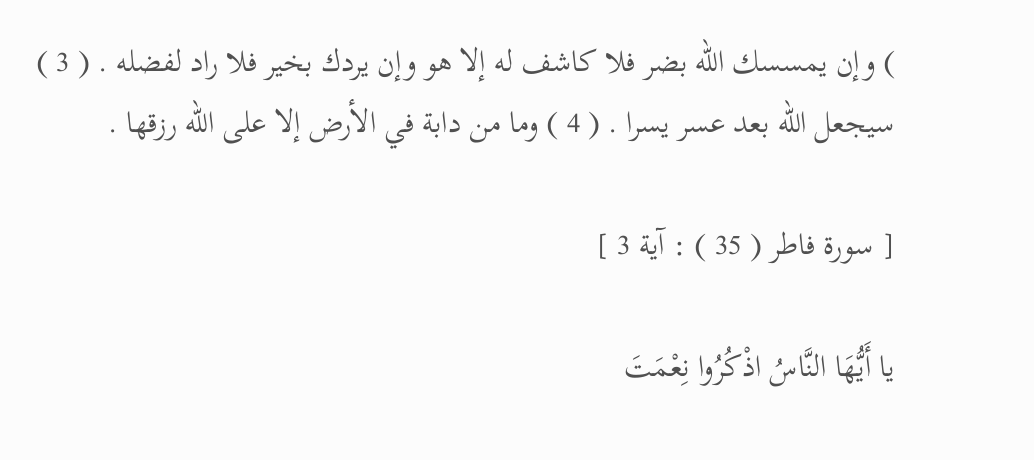) وإن يمسسك اللّه بضر فلا كاشف له إلا هو وإن يردك بخير فلا راد لفضله . ( 3 ) سيجعل اللّه بعد عسر يسرا . ( 4 ) وما من دابة في الأرض إلا على اللّه رزقها .

[ سورة فاطر ( 35 ) : آية 3 ]

يا أَيُّهَا النَّاسُ اذْكُرُوا نِعْمَتَ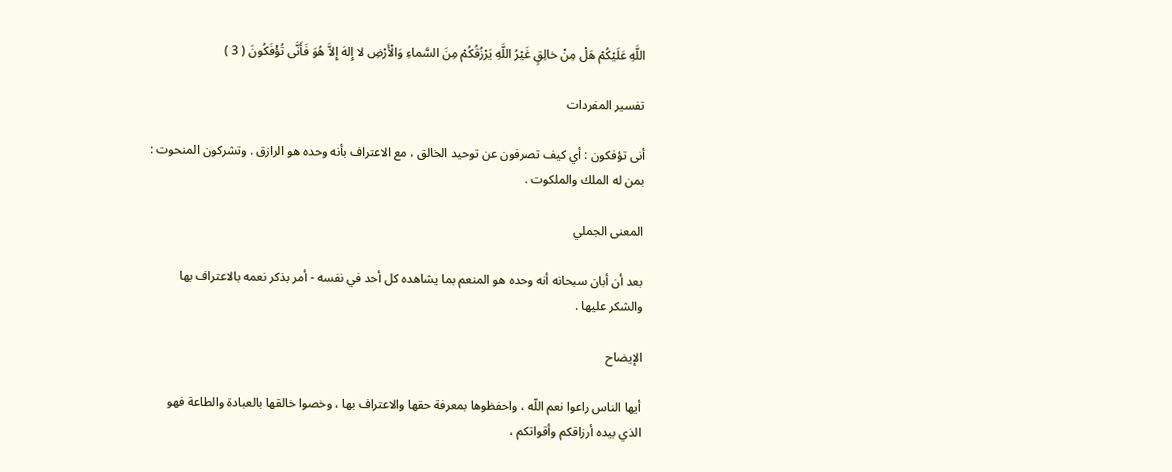اللَّهِ عَلَيْكُمْ هَلْ مِنْ خالِقٍ غَيْرُ اللَّهِ يَرْزُقُكُمْ مِنَ السَّماءِ وَالْأَرْضِ لا إِلهَ إِلاَّ هُوَ فَأَنَّى تُؤْفَكُونَ ( 3 )

تفسير المفردات

أنى تؤفكون : أي كيف تصرفون عن توحيد الخالق ، مع الاعتراف بأنه وحده هو الرازق . وتشركون المنحوت : بمن له الملك والملكوت .

المعنى الجملي

بعد أن أبان سبحانه أنه وحده هو المنعم بما يشاهده كل أحد في نفسه - أمر بذكر نعمه بالاعتراف بها والشكر عليها .

الإيضاح

أيها الناس راعوا نعم اللّه ، واحفظوها بمعرفة حقها والاعتراف بها ، وخصوا خالقها بالعبادة والطاعة فهو الذي بيده أرزاقكم وأقواتكم ،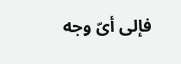فإلى أىّ وجه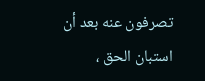تصرفون عنه بعد أن استبان الحق ،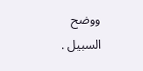ووضح السبيل .